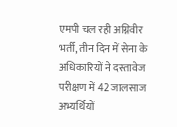एमपी चल रही अग्निवीर भर्ती, तीन दिन में सेना के अधिकारियों ने दस्तावेज परीक्षण में 42 जालसाज अभ्यर्थियों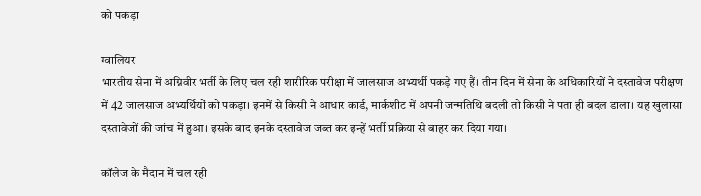को पकड़ा

ग्वालियर
भारतीय सेना में अग्निवीर भर्ती के लिए चल रही शारीरिक परीक्षा में जालसाज अभ्यर्थी पकड़े गए हैं। तीन दिन में सेना के अधिकारियों ने दस्तावेज परीक्षण में 42 जालसाज अभ्यर्थियों को पकड़ा। इनमें से किसी ने आधार कार्ड, मार्कशीट में अपनी जन्मतिथि बदली तो किसी ने पता ही बदल डाला। यह खुलासा दस्तावेजों की जांच में हुआ। इसके बाद इनके दस्तावेज जब्त कर इन्हें भर्ती प्रक्रिया से बाहर कर दिया गया।

कॉलेज के मैदान में चल रही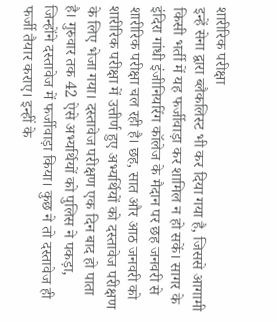शारीरिक परीक्षा
इन्हें सेना द्वारा ब्लैकलिस्ट भी कर दिया गया है, जिससे आगामी किसी भर्ती में यह फर्जीवाड़ा कर शामिल न हो सकें। सागर के इंदिरा गांधी इंजीनियरिंग कॉलेज के मैदान पर छह जनवरी से शारीरिक परीक्षा चल रही है। छह, सात और आठ जनवरी को शारीरिक परीक्षा में उत्तीर्ण हुए अभ्यर्थियों को दस्तावेज परीक्षण के लिए भेजा गया। दस्तावेज परीक्षण एक दिन बाद हो पाता है। गुरुवार तक 42 ऐसे अभ्यर्थियों को पुलिस ने पकड़ा, जिन्होंने दस्तावेज में फर्जीवाड़ा किया। कुछ ने तो दस्तावेज ही फर्जी तैयार कराए। इन्हीं के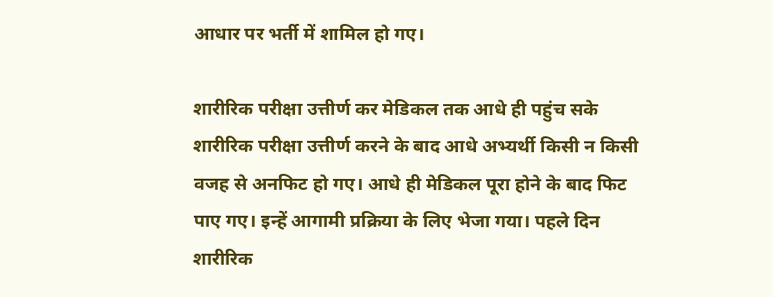आधार पर भर्ती में शामिल हो गए।

शारीरिक परीक्षा उत्तीर्ण कर मेडिकल तक आधे ही पहुंच सके
शारीरिक परीक्षा उत्तीर्ण करने के बाद आधे अभ्यर्थी किसी न किसी वजह से अनफिट हो गए। आधे ही मेडिकल पूरा होने के बाद फिट पाए गए। इन्हें आगामी प्रक्रिया के लिए भेजा गया। पहले दिन शारीरिक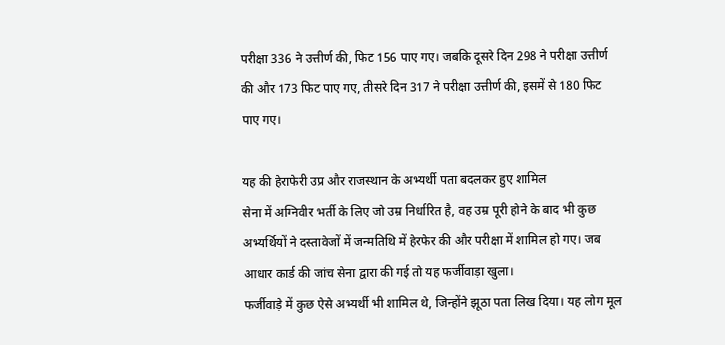परीक्षा 336 ने उत्तीर्ण की, फिट 156 पाए गए। जबकि दूसरे दिन 298 ने परीक्षा उत्तीर्ण की और 173 फिट पाए गए, तीसरे दिन 317 ने परीक्षा उत्तीर्ण की, इसमें से 180 फिट पाए गए।

यह की हेराफेरी उप्र और राजस्थान के अभ्यर्थी पता बदलकर हुए शामिल
सेना में अग्निवीर भर्ती के लिए जो उम्र निर्धारित है, वह उम्र पूरी होने के बाद भी कुछ अभ्यर्थियों ने दस्तावेजों में जन्मतिथि में हेरफेर की और परीक्षा में शामिल हो गए। जब आधार कार्ड की जांच सेना द्वारा की गई तो यह फर्जीवाड़ा खुला।
फर्जीवाड़े में कुछ ऐसे अभ्यर्थी भी शामिल थे, जिन्होंने झूठा पता लिख दिया। यह लोग मूल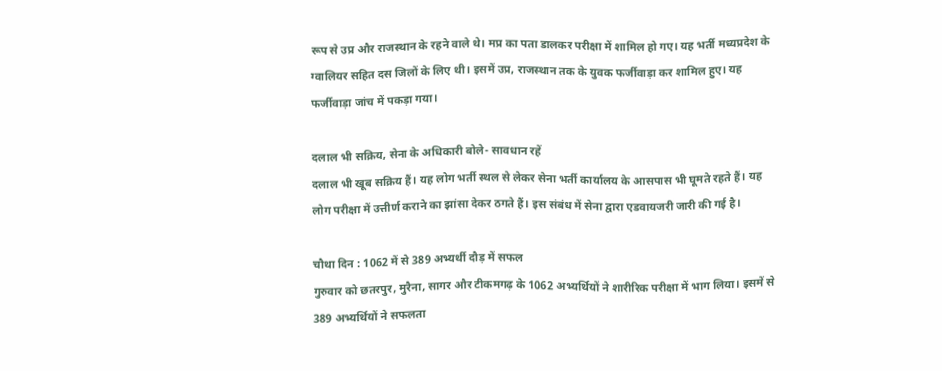रूप से उप्र और राजस्थान के रहने वाले थे। मप्र का पता डालकर परीक्षा में शामिल हो गए। यह भर्ती मध्यप्रदेश के ग्वालियर सहित दस जिलों के लिए थी। इसमें उप्र, राजस्थान तक के युवक फर्जीवाड़ा कर शामिल हुए। यह फर्जीवाड़ा जांच में पकड़ा गया।

दलाल भी सक्रिय, सेना के अधिकारी बोले- सावधान रहें
दलाल भी खूब सक्रिय हैं। यह लोग भर्ती स्थल से लेकर सेना भर्ती कार्यालय के आसपास भी घूमते रहते हैं। यह लोग परीक्षा में उत्तीर्ण कराने का झांसा देकर ठगते हैं। इस संबंध में सेना द्वारा एडवायजरी जारी की गई है।

चौथा दिन : 1062 में से 389 अभ्यर्थी दौड़ में सफल
गुरुवार को छतरपुर, मुरैना, सागर और टीकमगढ़ के 1062 अभ्यर्थियों ने शारीरिक परीक्षा में भाग लिया। इसमें से 389 अभ्यर्थियों ने सफलता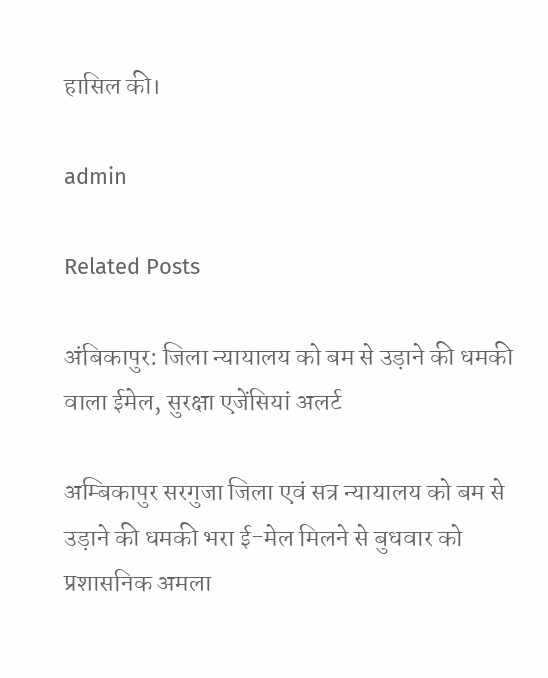हासिल की।

admin

Related Posts

अंबिकापुर: जिला न्यायालय को बम से उड़ाने की धमकी वाला ईमेल, सुरक्षा एजेंसियां अलर्ट

अम्बिकापुर सरगुजा जिला एवं सत्र न्यायालय को बम से उड़ाने की धमकी भरा ई-मेल मिलने से बुधवार को प्रशासनिक अमला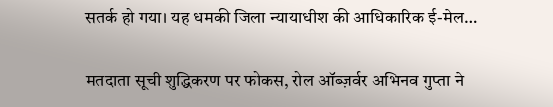सतर्क हो गया। यह धमकी जिला न्यायाधीश की आधिकारिक ई-मेल…

मतदाता सूची शुद्धिकरण पर फोकस, रोल ऑब्ज़र्वर अभिनव गुप्ता ने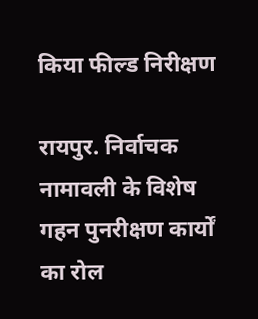किया फील्ड निरीक्षण

रायपुर. निर्वाचक नामावली के विशेष गहन पुनरीक्षण कार्यों का रोल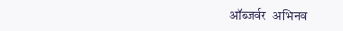ऑब्जर्वर  अभिनव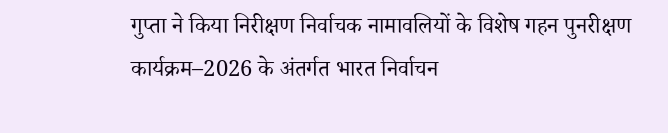गुप्ता ने किया निरीक्षण निर्वाचक नामावलियों के विशेष गहन पुनरीक्षण कार्यक्रम–2026 के अंतर्गत भारत निर्वाचन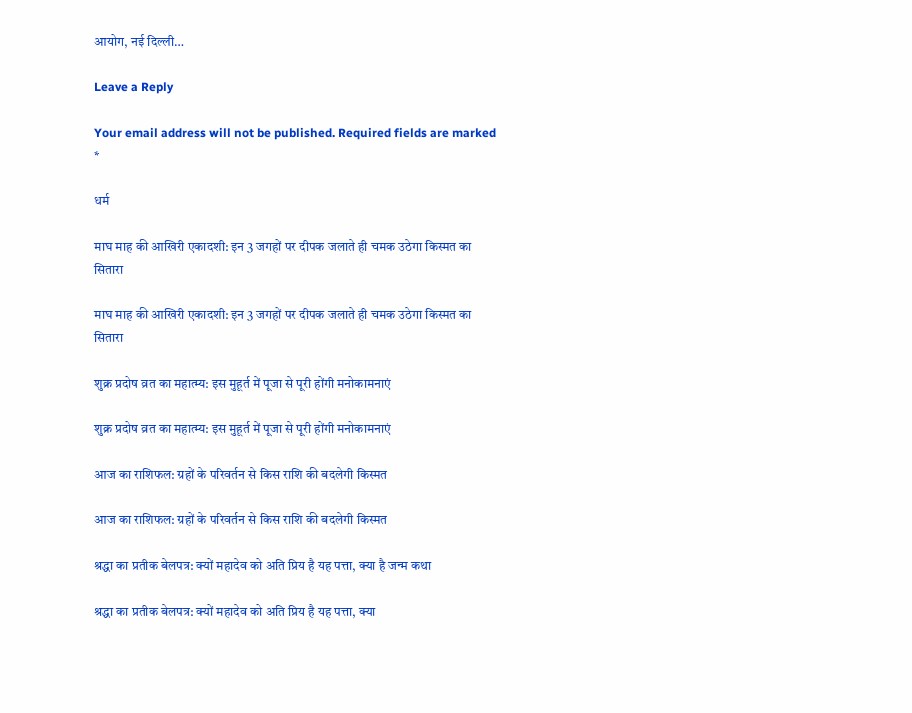आयोग, नई दिल्ली…

Leave a Reply

Your email address will not be published. Required fields are marked *

धर्म

माघ माह की आखिरी एकादशी: इन 3 जगहों पर दीपक जलाते ही चमक उठेगा किस्मत का सितारा

माघ माह की आखिरी एकादशी: इन 3 जगहों पर दीपक जलाते ही चमक उठेगा किस्मत का सितारा

शुक्र प्रदोष व्रत का महात्म्य: इस मुहूर्त में पूजा से पूरी होंगी मनोकामनाएं

शुक्र प्रदोष व्रत का महात्म्य: इस मुहूर्त में पूजा से पूरी होंगी मनोकामनाएं

आज का राशिफल: ग्रहों के परिवर्तन से किस राशि की बदलेगी किस्मत

आज का राशिफल: ग्रहों के परिवर्तन से किस राशि की बदलेगी किस्मत

श्रद्धा का प्रतीक बेलपत्र: क्यों महादेव को अति प्रिय है यह पत्ता, क्या है जन्म कथा

श्रद्धा का प्रतीक बेलपत्र: क्यों महादेव को अति प्रिय है यह पत्ता, क्या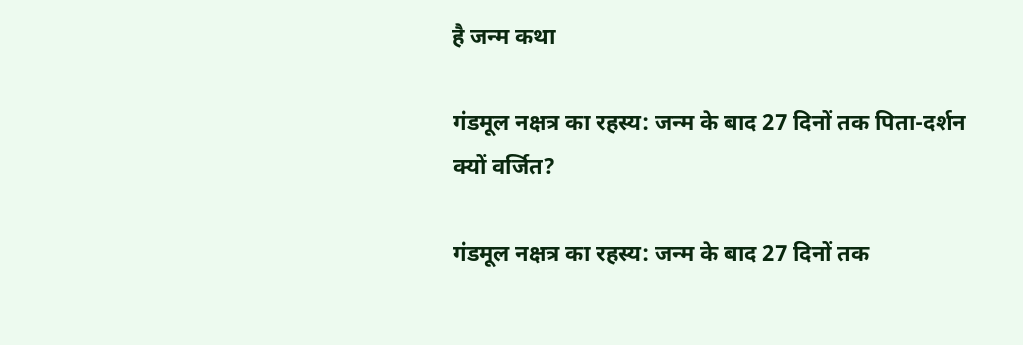है जन्म कथा

गंडमूल नक्षत्र का रहस्य: जन्म के बाद 27 दिनों तक पिता-दर्शन क्यों वर्जित?

गंडमूल नक्षत्र का रहस्य: जन्म के बाद 27 दिनों तक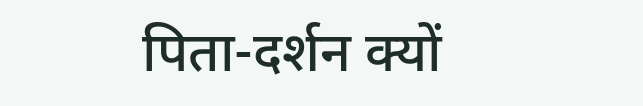पिता-दर्शन क्यों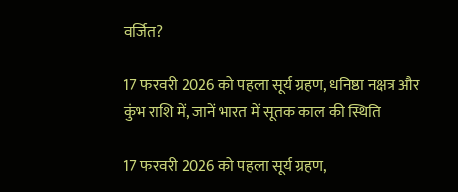वर्जित?

17 फरवरी 2026 को पहला सूर्य ग्रहण, धनिष्ठा नक्षत्र और कुंभ राशि में, जानें भारत में सूतक काल की स्थिति

17 फरवरी 2026 को पहला सूर्य ग्रहण,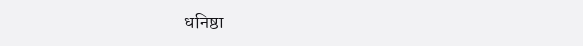धनिष्ठा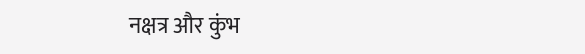नक्षत्र और कुंभ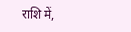राशि में,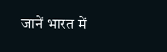जानें भारत में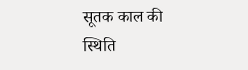सूतक काल की स्थिति